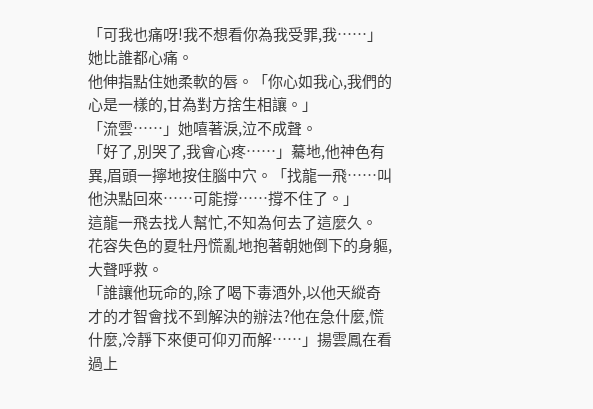「可我也痛呀!我不想看你為我受罪,我……」她比誰都心痛。
他伸指點住她柔軟的唇。「你心如我心,我們的心是一樣的,甘為對方捨生相讓。」
「流雲……」她嘻著淚,泣不成聲。
「好了,別哭了,我會心疼……」驀地,他神色有異,眉頭一擰地按住腦中穴。「找龍一飛……叫他決點回來……可能撐……撐不住了。」
這龍一飛去找人幫忙,不知為何去了這麼久。
花容失色的夏牡丹慌亂地抱著朝她倒下的身軀,大聲呼救。
「誰讓他玩命的,除了喝下毒酒外,以他天縱奇才的才智會找不到解決的辦法?他在急什麼,慌什麼,冷靜下來便可仰刃而解……」揚雲鳳在看過上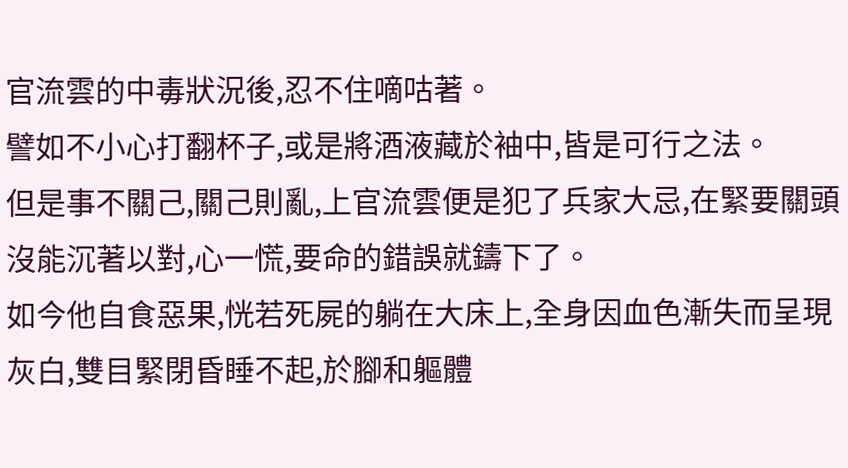官流雲的中毒狀況後,忍不住嘀咕著。
譬如不小心打翻杯子,或是將酒液藏於袖中,皆是可行之法。
但是事不關己,關己則亂,上官流雲便是犯了兵家大忌,在緊要關頭沒能沉著以對,心一慌,要命的錯誤就鑄下了。
如今他自食惡果,恍若死屍的躺在大床上,全身因血色漸失而呈現灰白,雙目緊閉昏睡不起,於腳和軀體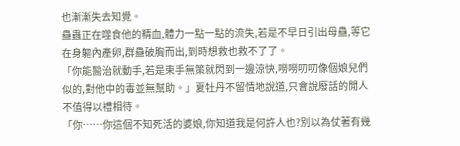也漸漸失去知覺。
蠱蟲正在噬食他的精血,體力一點一點的流失,若是不早日引出母蠱,等它在身軀內產卵,群蠱破胸而出,到時想救也救不了了。
「你能醫治就動手,若是束手無策就閃到一邊涼快,嘮嘮叨叨像個娘兒們似的,對他中的毒並無幫助。」夏牡丹不留情地說道,只會說廢話的閒人不值得以禮相待。
「你……你這個不知死活的婆娘,你知道我是何許人也?別以為仗著有幾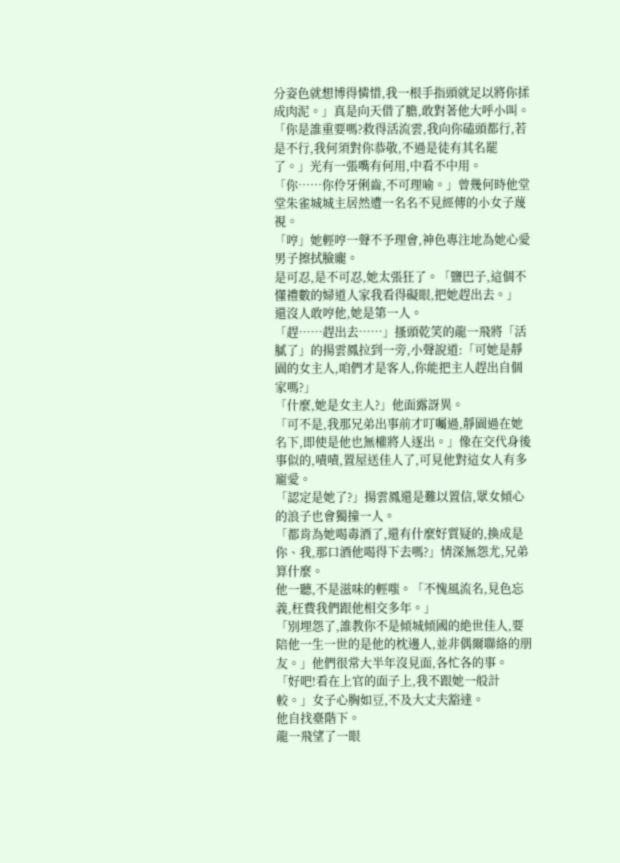分姿色就想博得憐惜,我一根手指頭就足以將你揉成肉泥。」真是向天借了膽,敢對著他大呼小叫。
「你是誰重要嗎?救得活流雲,我向你磕頭都行,若是不行,我何須對你恭敬,不過是徒有其名罷了。」光有一張嘴有何用,中看不中用。
「你……你伶牙俐齒,不可理喻。」曾幾何時他堂堂朱雀城城主居然遭一名名不見經傳的小女子蔑視。
「哼」她輕哼一聲不予理會,神色專注地為她心愛男子擦拭臉龐。
是可忍,是不可忍,她太張狂了。「鹽巴子,這個不懂禮數的婦道人家我看得礙眼,把她趕出去。」
還沒人敢哼他,她是第一人。
「趕……趕出去……」搔頭乾笑的龍一飛將「活膩了」的揚雲鳳拉到一旁,小聲說道:「可她是靜園的女主人,咱們才是客人,你能把主人趕出自個家嗎?」
「什麼,她是女主人?」他面露訝異。
「可不是,我那兄弟出事前才叮囑過,靜園過在她名下,即使是他也無權將人逐出。」像在交代身後事似的,嘖嘖,置屋送佳人了,可見他對這女人有多寵愛。
「認定是她了?」揚雲鳳還是難以置信,眾女傾心的浪子也會獨撞一人。
「都肯為她喝毒酒了,還有什麼好質疑的,換成是你、我,那口酒他喝得下去嗎?」情深無怨尤,兄弟算什麼。
他一聽,不是滋味的輕嗤。「不愧風流名,見色忘義,枉費我們跟他相交多年。」
「別埋怨了,誰教你不是傾城傾國的絶世佳人,要陪他一生一世的是他的枕邊人,並非偶爾聯絡的朋友。」他們很常大半年沒見面,各忙各的事。
「好吧!看在上官的面子上,我不跟她一般計較。」女子心胸如豆,不及大丈夫豁達。
他自找臺階下。
龍一飛望了一眼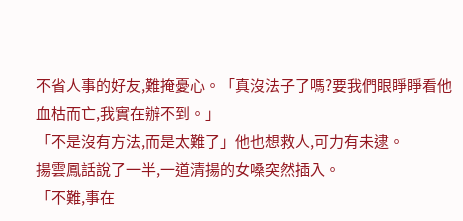不省人事的好友,難掩憂心。「真沒法子了嗎?要我們眼睜睜看他血枯而亡,我實在辦不到。」
「不是沒有方法,而是太難了」他也想救人,可力有未逮。
揚雲鳳話說了一半,一道清揚的女嗓突然插入。
「不難,事在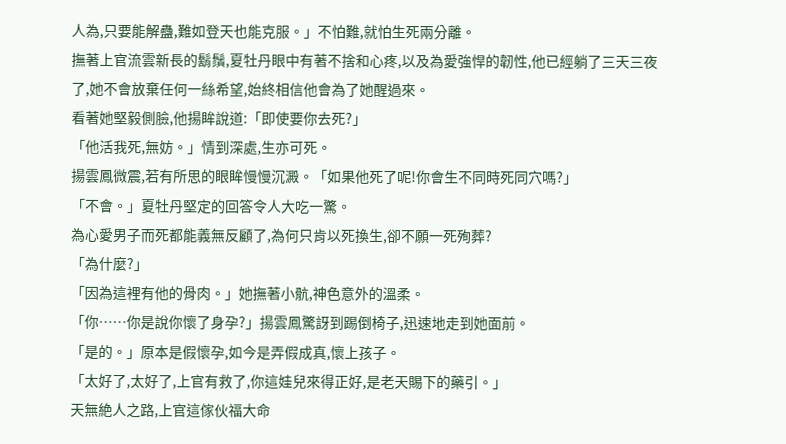人為,只要能解蠱,難如登天也能克服。」不怕難,就怕生死兩分離。
撫著上官流雲新長的鬍鬚,夏牡丹眼中有著不捨和心疼,以及為愛強悍的韌性,他已經躺了三天三夜了,她不會放棄任何一絲希望,始終相信他會為了她醒過來。
看著她堅毅側臉,他揚眸說道:「即使要你去死?」
「他活我死,無妨。」情到深處,生亦可死。
揚雲鳳微震,若有所思的眼眸慢慢沉澱。「如果他死了呢!你會生不同時死同穴嗎?」
「不會。」夏牡丹堅定的回答令人大吃一驚。
為心愛男子而死都能義無反顧了,為何只肯以死換生,卻不願一死殉葬?
「為什麼?」
「因為這裡有他的骨肉。」她撫著小骯,神色意外的溫柔。
「你……你是說你懷了身孕?」揚雲鳳驚訝到踢倒椅子,迅速地走到她面前。
「是的。」原本是假懷孕,如今是弄假成真,懷上孩子。
「太好了,太好了,上官有救了,你這娃兒來得正好,是老天賜下的藥引。」
天無絶人之路,上官這傢伙福大命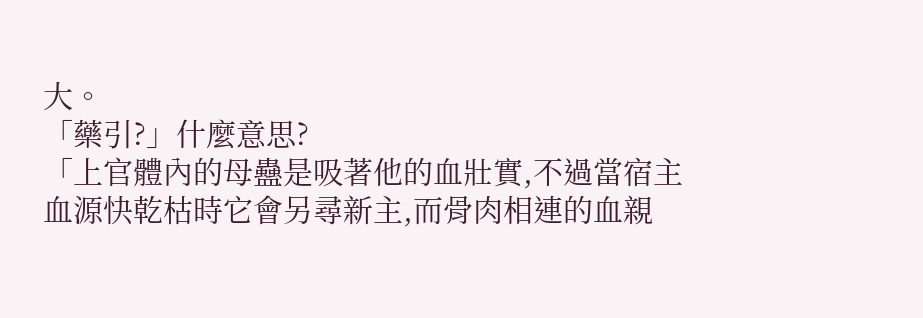大。
「藥引?」什麼意思?
「上官體內的母蠱是吸著他的血壯實,不過當宿主血源快乾枯時它會另尋新主,而骨肉相連的血親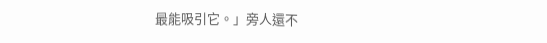最能吸引它。」旁人還不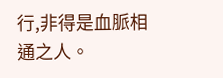行,非得是血脈相通之人。